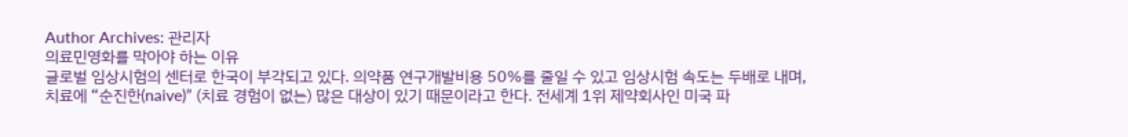Author Archives: 관리자
의료민영화를 막아야 하는 이유
글로벌 임상시험의 센터로 한국이 부각되고 있다. 의약품 연구개발비용 50%를 줄일 수 있고 임상시험 속도는 두배로 내며, 치료에 “순진한(naive)” (치료 경험이 없는) 많은 대상이 있기 때문이라고 한다. 전세계 1위 제약회사인 미국 파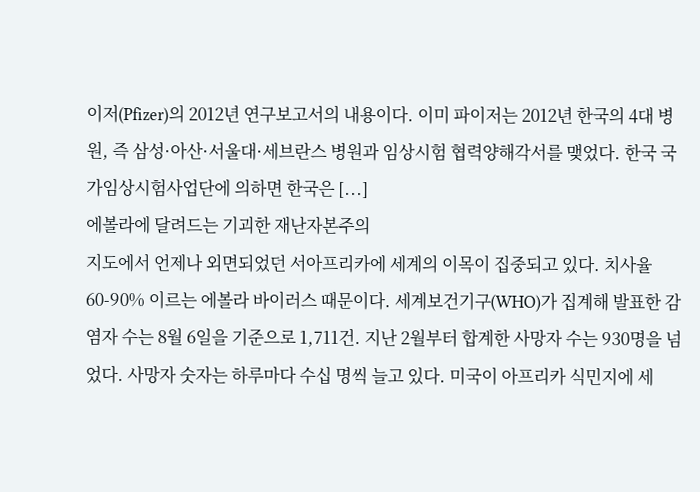이저(Pfizer)의 2012년 연구보고서의 내용이다. 이미 파이저는 2012년 한국의 4대 병원, 즉 삼성·아산·서울대·세브란스 병원과 임상시험 협력양해각서를 맺었다. 한국 국가임상시험사업단에 의하면 한국은 [...]
에볼라에 달려드는 기괴한 재난자본주의
지도에서 언제나 외면되었던 서아프리카에 세계의 이목이 집중되고 있다. 치사율 60-90% 이르는 에볼라 바이러스 때문이다. 세계보건기구(WHO)가 집계해 발표한 감염자 수는 8월 6일을 기준으로 1,711건. 지난 2월부터 합계한 사망자 수는 930명을 넘었다. 사망자 숫자는 하루마다 수십 명씩 늘고 있다. 미국이 아프리카 식민지에 세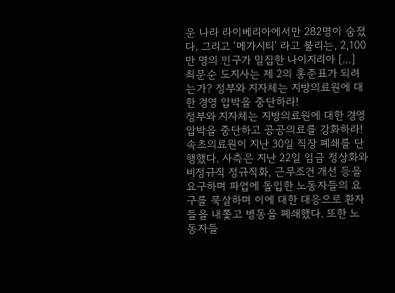운 나라 라이베리아에서만 282명이 숨졌다. 그리고 ‘메가시티’ 라고 불리는, 2,100만 명의 인구가 밀집한 나이지리아 [...]
최문순 도지사는 제 2의 홍준표가 되려는가? 정부와 지자체는 지방의료원에 대한 경영 압박을 중단하라!
정부와 지자체는 지방의료원에 대한 경영 압박을 중단하고 공공의료를 강화하라! 속초의료원이 지난 30일 직장 폐쇄를 단행했다. 사측은 지난 22일 임금 정상화와 비정규직 정규직화, 근무조건 개선 등을 요구하며 파업에 돌입한 노동자들의 요구를 묵살하며 이에 대한 대응으로 환자들을 내쫓고 병동을 폐쇄했다. 또한 노동자들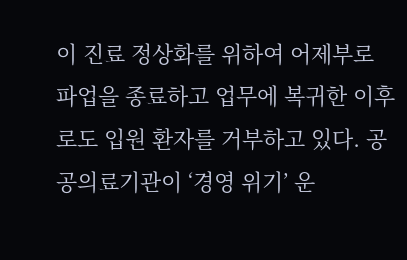이 진료 정상화를 위하여 어제부로 파업을 종료하고 업무에 복귀한 이후로도 입원 환자를 거부하고 있다. 공공의료기관이 ‘경영 위기’ 운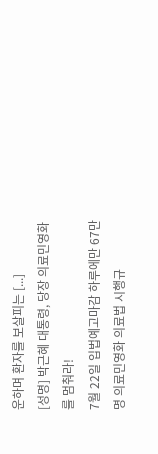운하며 환자를 보살피는 [...]
[성명] 박근혜 대통령, 당장 의료민영화를 멈춰라!
7월 22일 입법예고마감 하루에만 67만명 의료민영화 의료법 시행규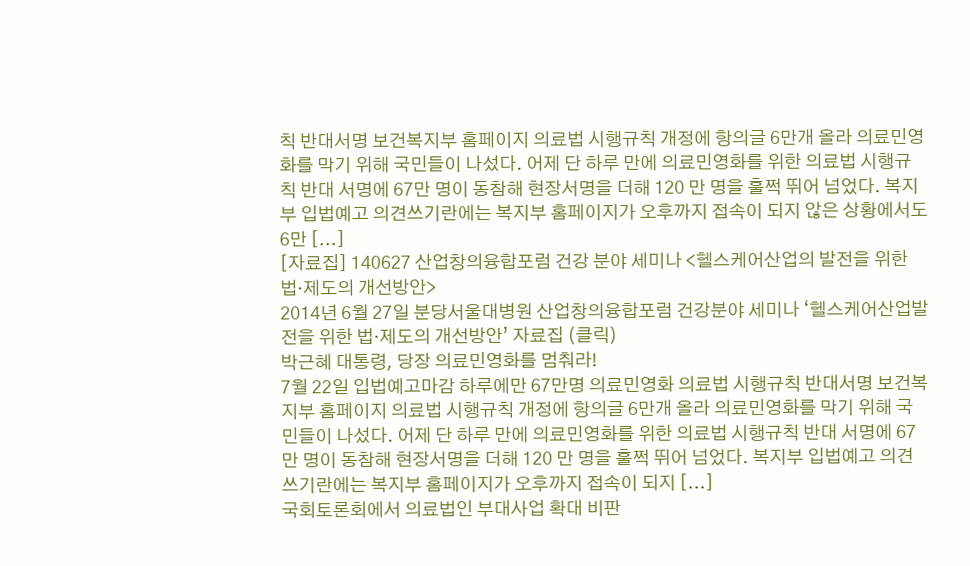칙 반대서명 보건복지부 홈페이지 의료법 시행규칙 개정에 항의글 6만개 올라 의료민영화를 막기 위해 국민들이 나섰다. 어제 단 하루 만에 의료민영화를 위한 의료법 시행규칙 반대 서명에 67만 명이 동참해 현장서명을 더해 120 만 명을 훌쩍 뛰어 넘었다. 복지부 입법예고 의견쓰기란에는 복지부 홈페이지가 오후까지 접속이 되지 않은 상황에서도 6만 [...]
[자료집] 140627 산업창의융합포럼 건강 분야 세미나 <헬스케어산업의 발전을 위한 법‧제도의 개선방안>
2014년 6월 27일 분당서울대병원 산업창의융합포럼 건강분야 세미나 ‘헬스케어산업발전을 위한 법·제도의 개선방안’ 자료집 (클릭)
박근혜 대통령, 당장 의료민영화를 멈춰라!
7월 22일 입법예고마감 하루에만 67만명 의료민영화 의료법 시행규칙 반대서명 보건복지부 홈페이지 의료법 시행규칙 개정에 항의글 6만개 올라 의료민영화를 막기 위해 국민들이 나섰다. 어제 단 하루 만에 의료민영화를 위한 의료법 시행규칙 반대 서명에 67만 명이 동참해 현장서명을 더해 120 만 명을 훌쩍 뛰어 넘었다. 복지부 입법예고 의견쓰기란에는 복지부 홈페이지가 오후까지 접속이 되지 [...]
국회토론회에서 의료법인 부대사업 확대 비판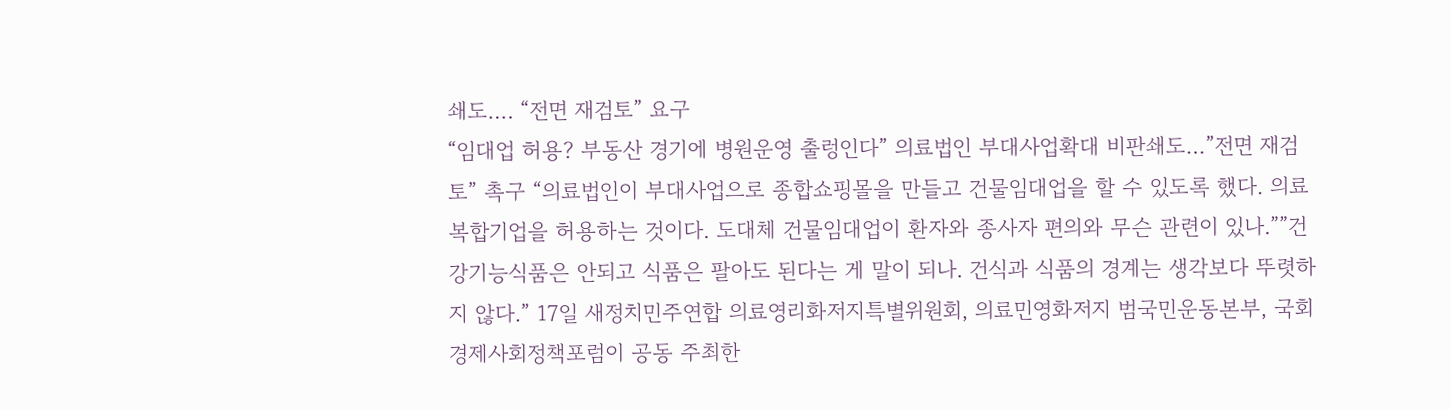쇄도…. “전면 재검토” 요구
“임대업 허용? 부동산 경기에 병원운영 출렁인다” 의료법인 부대사업확대 비판쇄도…”전면 재검토” 촉구 “의료법인이 부대사업으로 종합쇼핑몰을 만들고 건물임대업을 할 수 있도록 했다. 의료복합기업을 허용하는 것이다. 도대체 건물임대업이 환자와 종사자 편의와 무슨 관련이 있나.””건강기능식품은 안되고 식품은 팔아도 된다는 게 말이 되나. 건식과 식품의 경계는 생각보다 뚜렷하지 않다.” 17일 새정치민주연합 의료영리화저지특별위원회, 의료민영화저지 범국민운동본부, 국회 경제사회정책포럼이 공동 주최한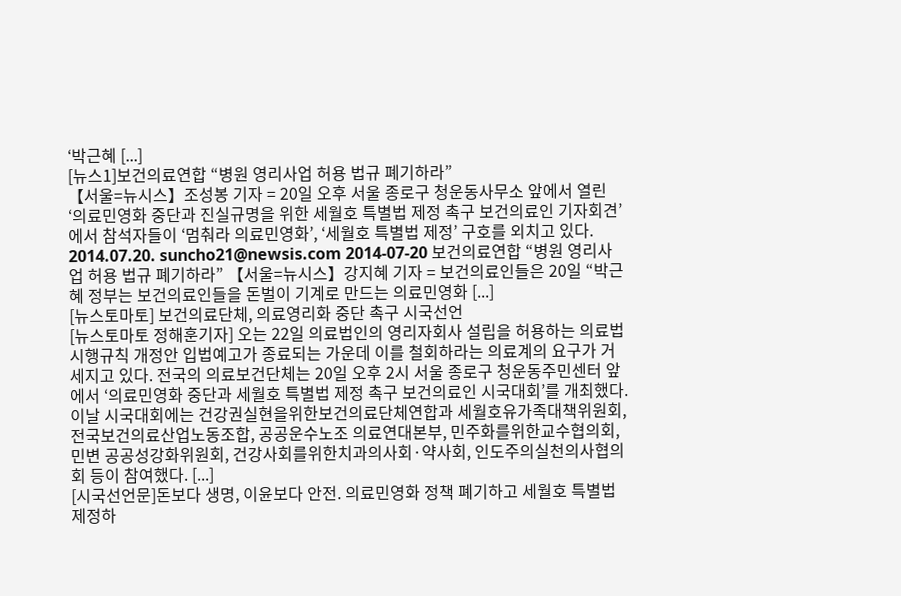‘박근혜 [...]
[뉴스1]보건의료연합 “병원 영리사업 허용 법규 폐기하라”
【서울=뉴시스】조성봉 기자 = 20일 오후 서울 종로구 청운동사무소 앞에서 열린 ‘의료민영화 중단과 진실규명을 위한 세월호 특별법 제정 촉구 보건의료인 기자회견’에서 참석자들이 ‘멈춰라 의료민영화’, ‘세월호 특별법 제정’ 구호를 외치고 있다. 2014.07.20. suncho21@newsis.com 2014-07-20 보건의료연합 “병원 영리사업 허용 법규 폐기하라” 【서울=뉴시스】강지혜 기자 = 보건의료인들은 20일 “박근혜 정부는 보건의료인들을 돈벌이 기계로 만드는 의료민영화 [...]
[뉴스토마토] 보건의료단체, 의료영리화 중단 촉구 시국선언
[뉴스토마토 정해훈기자] 오는 22일 의료법인의 영리자회사 설립을 허용하는 의료법 시행규칙 개정안 입법예고가 종료되는 가운데 이를 철회하라는 의료계의 요구가 거세지고 있다. 전국의 의료보건단체는 20일 오후 2시 서울 종로구 청운동주민센터 앞에서 ‘의료민영화 중단과 세월호 특별법 제정 촉구 보건의료인 시국대회’를 개최했다. 이날 시국대회에는 건강권실현을위한보건의료단체연합과 세월호유가족대책위원회, 전국보건의료산업노동조합, 공공운수노조 의료연대본부, 민주화를위한교수협의회, 민변 공공성강화위원회, 건강사회를위한치과의사회·약사회, 인도주의실천의사협의회 등이 참여했다. [...]
[시국선언문]돈보다 생명, 이윤보다 안전. 의료민영화 정책 폐기하고 세월호 특별법 제정하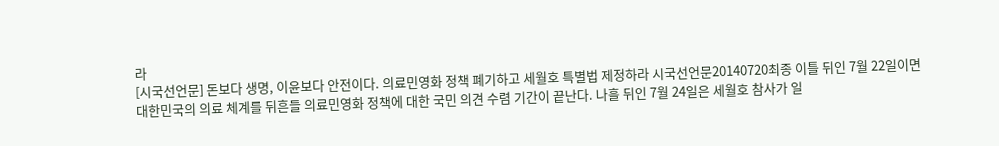라
[시국선언문] 돈보다 생명, 이윤보다 안전이다. 의료민영화 정책 폐기하고 세월호 특별법 제정하라 시국선언문20140720최종 이틀 뒤인 7월 22일이면 대한민국의 의료 체계를 뒤흔들 의료민영화 정책에 대한 국민 의견 수렴 기간이 끝난다. 나흘 뒤인 7월 24일은 세월호 참사가 일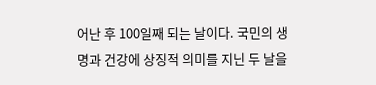어난 후 100일째 되는 날이다. 국민의 생명과 건강에 상징적 의미를 지닌 두 날을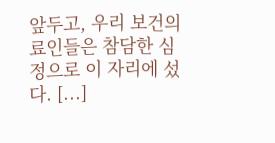앞두고, 우리 보건의료인들은 참담한 심정으로 이 자리에 섰다. [...]